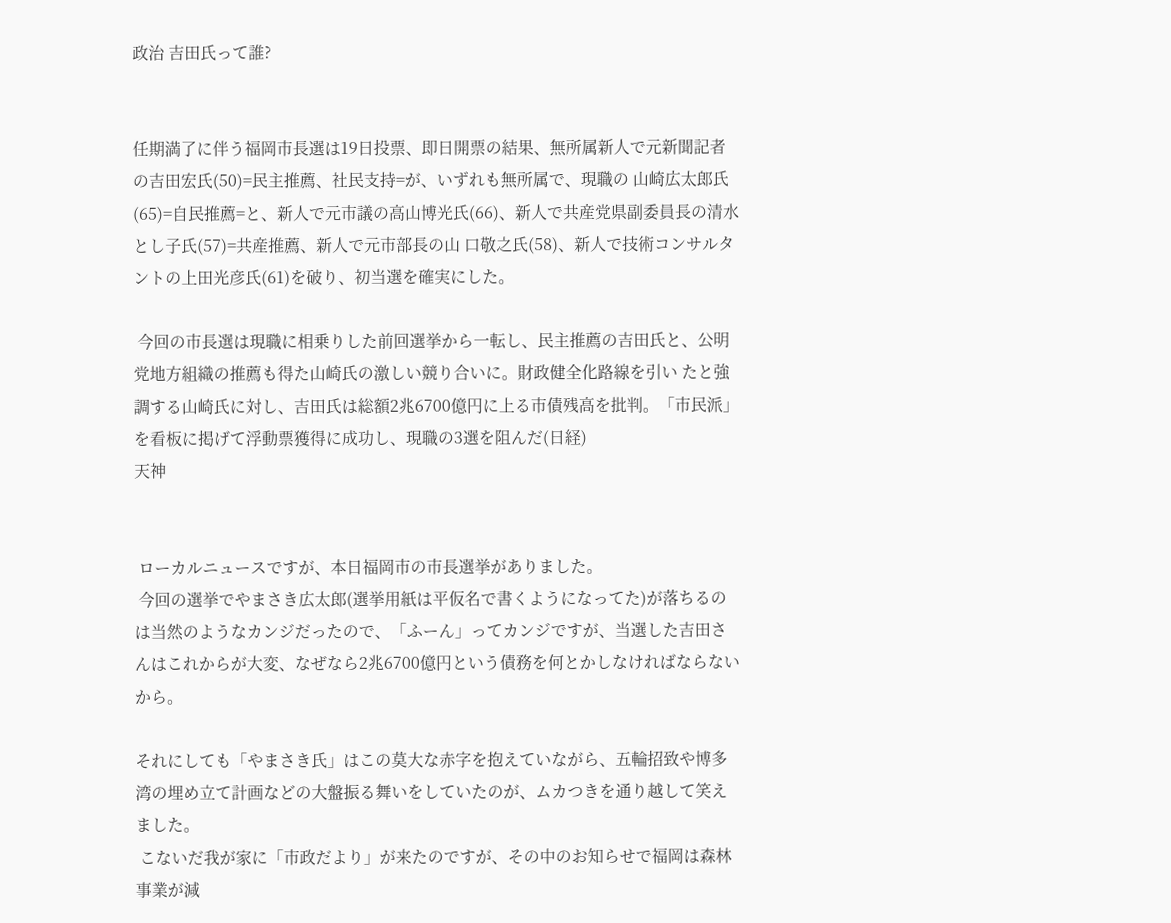政治 吉田氏って誰?


任期満了に伴う福岡市長選は19日投票、即日開票の結果、無所属新人で元新聞記者の吉田宏氏(50)=民主推薦、社民支持=が、いずれも無所属で、現職の 山崎広太郎氏(65)=自民推薦=と、新人で元市議の高山博光氏(66)、新人で共産党県副委員長の清水とし子氏(57)=共産推薦、新人で元市部長の山 口敬之氏(58)、新人で技術コンサルタントの上田光彦氏(61)を破り、初当選を確実にした。

 今回の市長選は現職に相乗りした前回選挙から一転し、民主推薦の吉田氏と、公明党地方組織の推薦も得た山崎氏の激しい競り合いに。財政健全化路線を引い たと強調する山崎氏に対し、吉田氏は総額2兆6700億円に上る市債残高を批判。「市民派」を看板に掲げて浮動票獲得に成功し、現職の3選を阻んだ(日経)
天神


 ローカルニュースですが、本日福岡市の市長選挙がありました。
 今回の選挙でやまさき広太郎(選挙用紙は平仮名で書くようになってた)が落ちるのは当然のようなカンジだったので、「ふーん」ってカンジですが、当選した吉田さんはこれからが大変、なぜなら2兆6700億円という債務を何とかしなければならないから。

それにしても「やまさき氏」はこの莫大な赤字を抱えていながら、五輪招致や博多湾の埋め立て計画などの大盤振る舞いをしていたのが、ムカつきを通り越して笑えました。
 こないだ我が家に「市政だより」が来たのですが、その中のお知らせで福岡は森林事業が減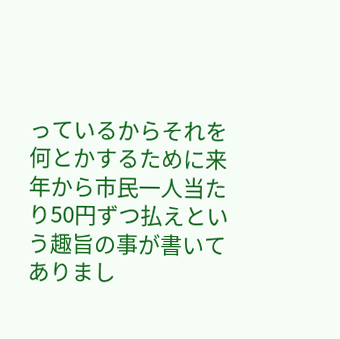っているからそれを何とかするために来年から市民一人当たり50円ずつ払えという趣旨の事が書いてありまし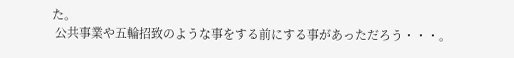た。
 公共事業や五輪招致のような事をする前にする事があっただろう・・・。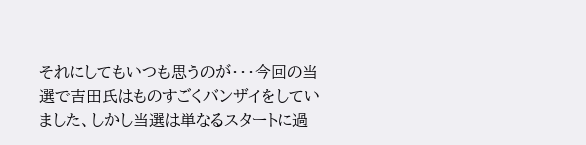それにしてもいつも思うのが・・・今回の当選で吉田氏はものすごくバンザイをしていました、しかし当選は単なるスタートに過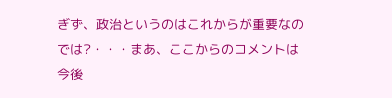ぎず、政治というのはこれからが重要なのでは?・・・まあ、ここからのコメントは今後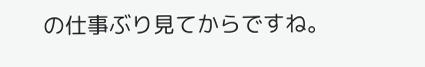の仕事ぶり見てからですね。